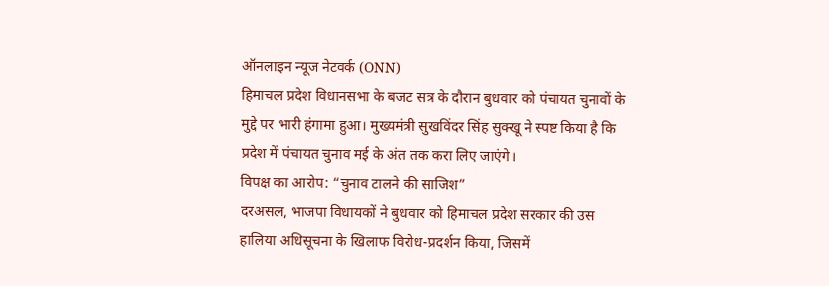ऑनलाइन न्यूज नेटवर्क (ONN)
हिमाचल प्रदेश विधानसभा के बजट सत्र के दौरान बुधवार को पंचायत चुनावों के मुद्दे पर भारी हंगामा हुआ। मुख्यमंत्री सुखविंदर सिंह सुक्खू ने स्पष्ट किया है कि प्रदेश में पंचायत चुनाव मई के अंत तक करा लिए जाएंगे।
विपक्ष का आरोप: “चुनाव टालने की साजिश”
दरअसल, भाजपा विधायकों ने बुधवार को हिमाचल प्रदेश सरकार की उस हालिया अधिसूचना के खिलाफ विरोध-प्रदर्शन किया, जिसमें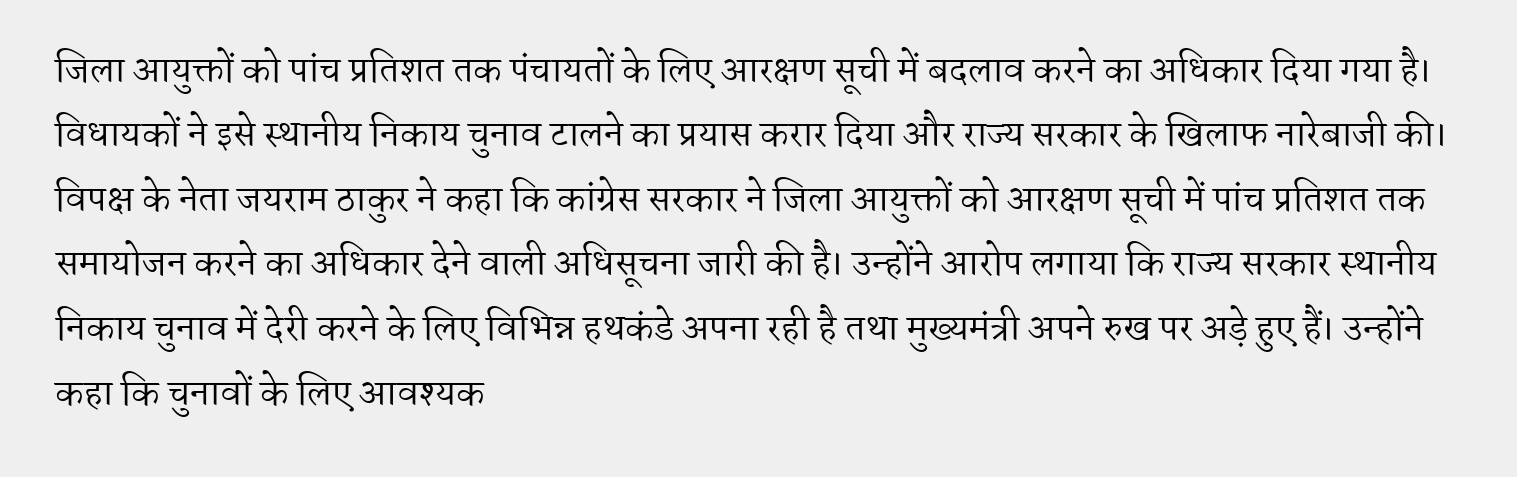जिला आयुक्तों को पांच प्रतिशत तक पंचायतों के लिए आरक्षण सूची में बदलाव करने का अधिकार दिया गया है। विधायकों ने इसे स्थानीय निकाय चुनाव टालने का प्रयास करार दिया और राज्य सरकार के खिलाफ नारेबाजी की। विपक्ष के नेता जयराम ठाकुर ने कहा कि कांग्रेस सरकार ने जिला आयुक्तों को आरक्षण सूची में पांच प्रतिशत तक समायोजन करने का अधिकार देने वाली अधिसूचना जारी की है। उन्होंने आरोप लगाया कि राज्य सरकार स्थानीय निकाय चुनाव में देरी करने के लिए विभिन्न हथकंडे अपना रही है तथा मुख्यमंत्री अपने रुख पर अड़े हुए हैं। उन्होंने कहा कि चुनावों के लिए आवश्यक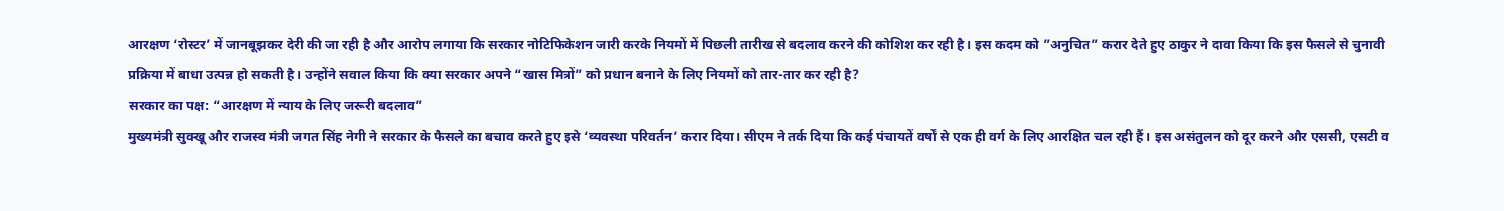आरक्षण ‘रोस्टर’ में जानबूझकर देरी की जा रही है और आरोप लगाया कि सरकार नोटिफिकेशन जारी करके नियमों में पिछली तारीख से बदलाव करने की कोशिश कर रही है। इस कदम को ”अनुचित” करार देते हुए ठाकुर ने दावा किया कि इस फैसले से चुनावी प्रक्रिया में बाधा उत्पन्न हो सकती है। उन्होंने सवाल किया कि क्या सरकार अपने “खास मित्रों” को प्रधान बनाने के लिए नियमों को तार-तार कर रही है?
सरकार का पक्ष: “आरक्षण में न्याय के लिए जरूरी बदलाव”
मुख्यमंत्री सुक्खू और राजस्व मंत्री जगत सिंह नेगी ने सरकार के फैसले का बचाव करते हुए इसे ‘व्यवस्था परिवर्तन’ करार दिया। सीएम ने तर्क दिया कि कई पंचायतें वर्षों से एक ही वर्ग के लिए आरक्षित चल रही हैं। इस असंतुलन को दूर करने और एससी, एसटी व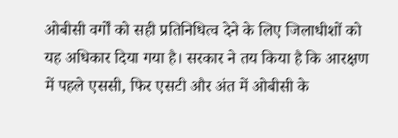ओबीसी वर्गों को सही प्रतिनिधित्व देने के लिए जिलाधीशों को यह अधिकार दिया गया है। सरकार ने तय किया है कि आरक्षण में पहले एससी, फिर एसटी और अंत में ओबीसी के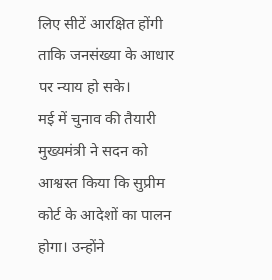लिए सीटें आरक्षित होंगी ताकि जनसंख्या के आधार पर न्याय हो सके।
मई में चुनाव की तैयारी
मुख्यमंत्री ने सदन को आश्वस्त किया कि सुप्रीम कोर्ट के आदेशों का पालन होगा। उन्होंने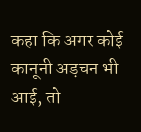कहा कि अगर कोई कानूनी अड़चन भी आई, तो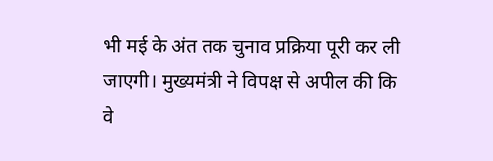भी मई के अंत तक चुनाव प्रक्रिया पूरी कर ली जाएगी। मुख्यमंत्री ने विपक्ष से अपील की कि वे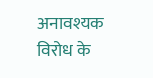अनावश्यक विरोध के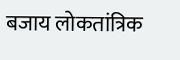बजाय लोकतांत्रिक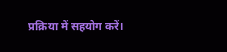प्रक्रिया में सहयोग करें।